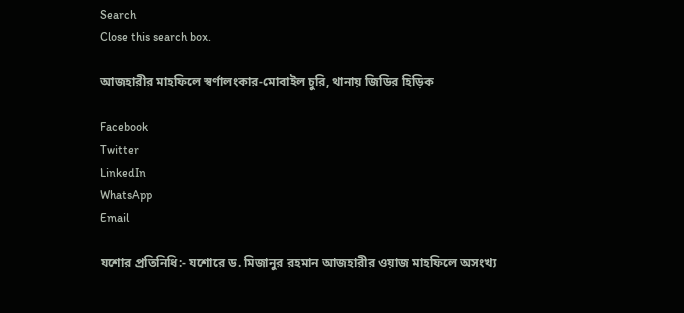Search
Close this search box.

আজহারীর মাহফিলে স্বর্ণালংকার-মোবাইল চুরি, থানায় জিডির হিড়িক

Facebook
Twitter
LinkedIn
WhatsApp
Email

যশোর প্রতিনিধি:- যশোরে ড. মিজানুর রহমান আজহারীর ওয়াজ মাহফিলে অসংখ্য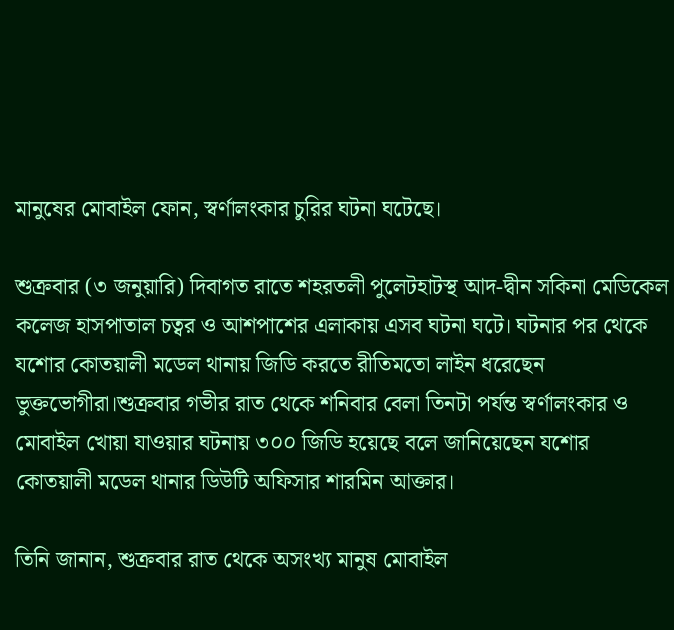মানুষের মোবাইল ফোন, স্বর্ণালংকার চুরির ঘটনা ঘটেছে।

শুক্রবার (৩ জনুয়ারি) দিবাগত রাতে শহরতলী পুলেটহাটস্থ আদ-দ্বীন সকিনা মেডিকেল কলেজ হাসপাতাল চত্বর ও আশপাশের এলাকায় এসব ঘটনা ঘটে। ঘটনার পর থেকে যশোর কোতয়ালী মডেল থানায় জিডি করতে রীতিমতো লাইন ধরেছেন ভুক্তভোগীরা।শুক্রবার গভীর রাত থেকে শনিবার বেলা তিনটা পর্যন্ত স্বর্ণালংকার ও মোবাইল খোয়া যাওয়ার ঘটনায় ৩০০ জিডি হয়েছে বলে জানিয়েছেন যশোর কোতয়ালী মডেল থানার ডিউটি অফিসার শারমিন আক্তার।

তিনি জানান, শুক্রবার রাত থেকে অসংখ্য মানুষ মোবাইল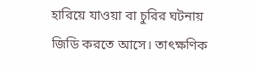হারিয়ে যাওয়া বা চুরির ঘটনায় জিডি করতে আসে। তাৎক্ষণিক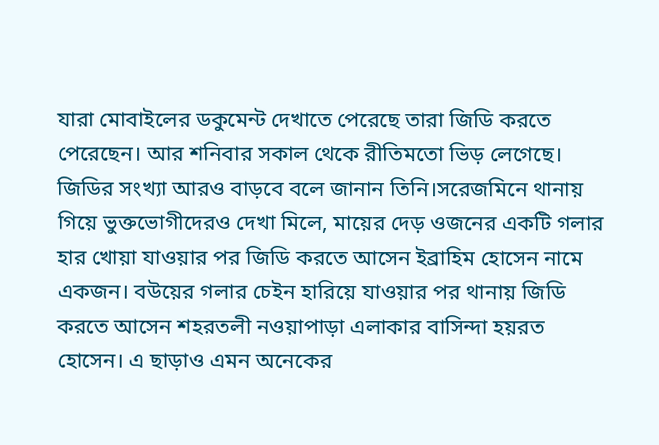যারা মোবাইলের ডকুমেন্ট দেখাতে পেরেছে তারা জিডি করতে পেরেছেন। আর শনিবার সকাল থেকে রীতিমতো ভিড় লেগেছে। জিডির সংখ্যা আরও বাড়বে বলে জানান তিনি।সরেজমিনে থানায় গিয়ে ভুক্তভোগীদেরও দেখা মিলে, মায়ের দেড় ওজনের একটি গলার হার খোয়া যাওয়ার পর জিডি করতে আসেন ইব্রাহিম হোসেন নামে একজন। বউয়ের গলার চেইন হারিয়ে যাওয়ার পর থানায় জিডি করতে আসেন শহরতলী নওয়াপাড়া এলাকার বাসিন্দা হয়রত হোসেন। এ ছাড়াও এমন অনেকের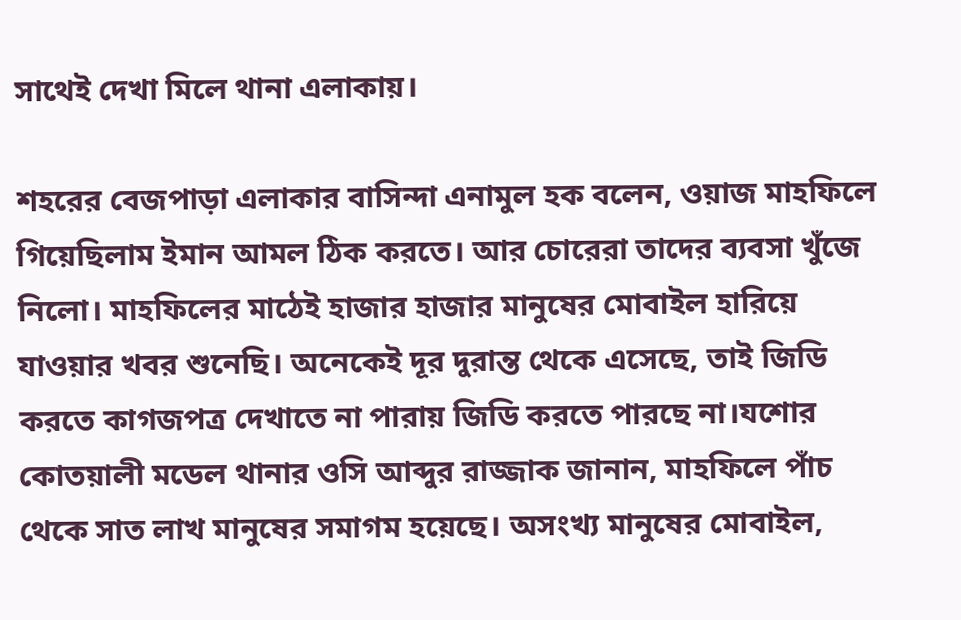সাথেই দেখা মিলে থানা এলাকায়।

শহরের বেজপাড়া এলাকার বাসিন্দা এনামুল হক বলেন, ওয়াজ মাহফিলে গিয়েছিলাম ইমান আমল ঠিক করতে। আর চোরেরা তাদের ব্যবসা খুঁজে নিলো। মাহফিলের মাঠেই হাজার হাজার মানুষের মোবাইল হারিয়ে যাওয়ার খবর শুনেছি। অনেকেই দূর দুরান্ত থেকে এসেছে, তাই জিডি করতে কাগজপত্র দেখাতে না পারায় জিডি করতে পারছে না।যশোর কোতয়ালী মডেল থানার ওসি আব্দুর রাজ্জাক জানান, মাহফিলে পাঁচ থেকে সাত লাখ মানুষের সমাগম হয়েছে। অসংখ্য মানুষের মোবাইল,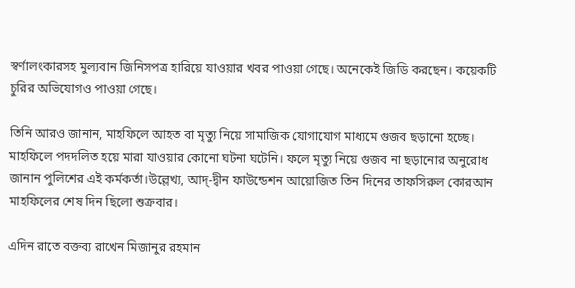স্বর্ণালংকারসহ মুল্যবান জিনিসপত্র হারিয়ে যাওয়ার খবর পাওয়া গেছে। অনেকেই জিডি করছেন। কয়েকটি চুরির অভিযোগও পাওয়া গেছে।

তিনি আরও জানান, মাহফিলে আহত বা মৃত্যু নিয়ে সামাজিক যোগাযোগ মাধ্যমে গুজব ছড়ানো হচ্ছে। মাহফিলে পদদলিত হয়ে মারা যাওয়ার কোনো ঘটনা ঘটেনি। ফলে মৃত্যু নিয়ে গুজব না ছড়ানোর অনুরোধ জানান পুলিশের এই কর্মকর্তা।উল্লেখ্য, আদ্-দ্বীন ফাউন্ডেশন আয়োজিত তিন দিনের তাফসিরুল কোরআন মাহফিলের শেষ দিন ছিলো শুক্রবার।

এদিন রাতে বক্তব্য রাখেন মিজানুর রহমান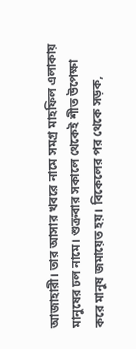আজাহারী। তার আসার খবরে নামে সমগ্র মাহফিল এলাকায় মানুষের ঢল নামে। শুক্রবার সকালে থেকেই শীত উপেক্ষা করে মানুষ জমায়েত হয়। বিকেলের পর থেকে সড়ক,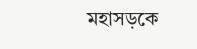মহাসড়কে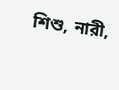শিশু, নারী,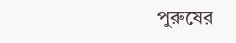পুরুষের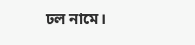ঢল নামে।